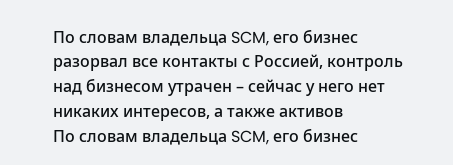По словам владельца SCM, его бизнес разорвал все контакты с Россией, контроль над бизнесом утрачен – сейчас у него нет никаких интересов, а также активов
По словам владельца SCM, его бизнес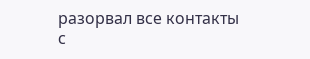разорвал все контакты с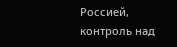Россией, контроль над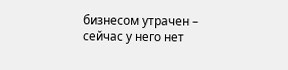бизнесом утрачен – сейчас у него нет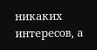никаких интересов, а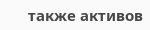также активов